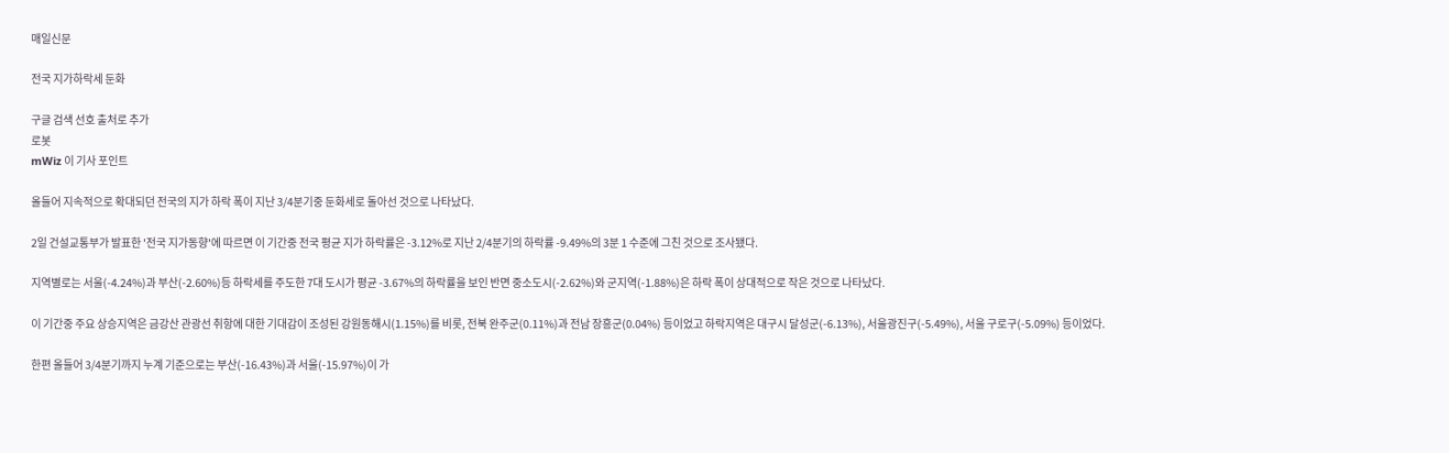매일신문

전국 지가하락세 둔화

구글 검색 선호 출처로 추가
로봇
mWiz 이 기사 포인트

올들어 지속적으로 확대되던 전국의 지가 하락 폭이 지난 3/4분기중 둔화세로 돌아선 것으로 나타났다.

2일 건설교통부가 발표한 '전국 지가동향'에 따르면 이 기간중 전국 평균 지가 하락률은 -3.12%로 지난 2/4분기의 하락률 -9.49%의 3분 1 수준에 그친 것으로 조사됐다.

지역별로는 서울(-4.24%)과 부산(-2.60%)등 하락세를 주도한 7대 도시가 평균 -3.67%의 하락률을 보인 반면 중소도시(-2.62%)와 군지역(-1.88%)은 하락 폭이 상대적으로 작은 것으로 나타났다.

이 기간중 주요 상승지역은 금강산 관광선 취항에 대한 기대감이 조성된 강원동해시(1.15%)를 비롯, 전북 완주군(0.11%)과 전남 장흥군(0.04%) 등이었고 하락지역은 대구시 달성군(-6.13%), 서울광진구(-5.49%), 서울 구로구(-5.09%) 등이었다.

한편 올들어 3/4분기까지 누계 기준으로는 부산(-16.43%)과 서울(-15.97%)이 가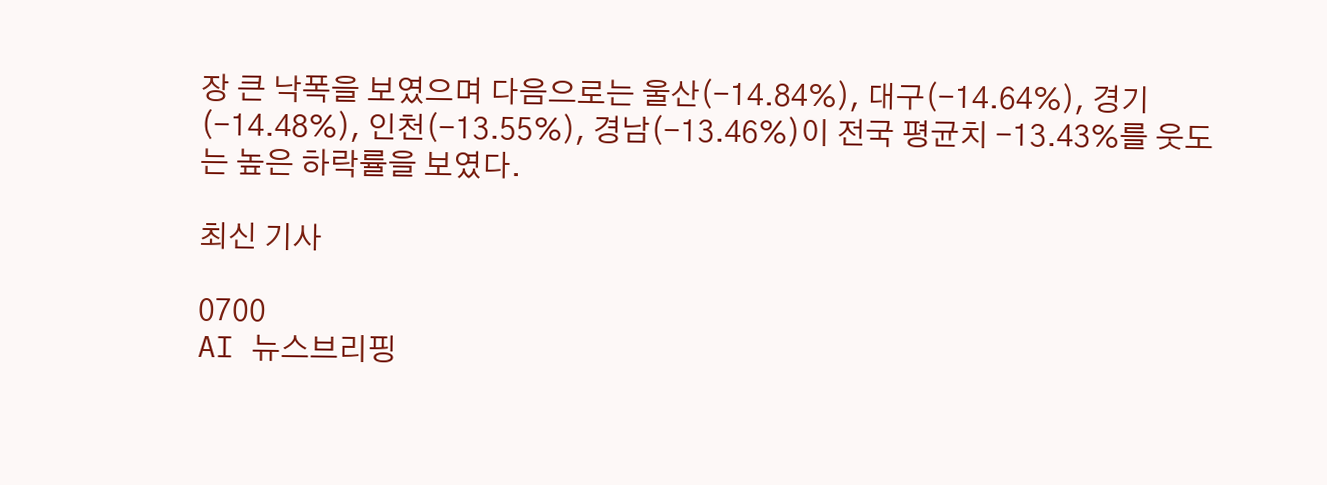장 큰 낙폭을 보였으며 다음으로는 울산(-14.84%), 대구(-14.64%), 경기(-14.48%), 인천(-13.55%), 경남(-13.46%)이 전국 평균치 -13.43%를 웃도는 높은 하락률을 보였다.

최신 기사

0700
AI 뉴스브리핑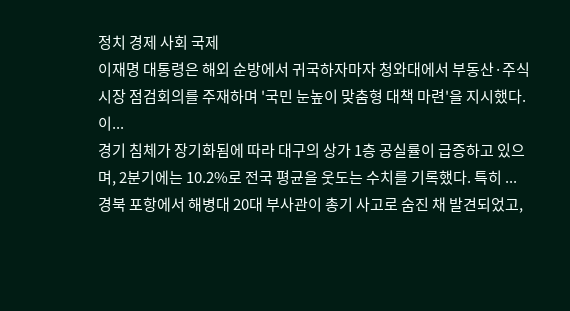정치 경제 사회 국제
이재명 대통령은 해외 순방에서 귀국하자마자 청와대에서 부동산·주식 시장 점검회의를 주재하며 '국민 눈높이 맞춤형 대책 마련'을 지시했다. 이...
경기 침체가 장기화됨에 따라 대구의 상가 1층 공실률이 급증하고 있으며, 2분기에는 10.2%로 전국 평균을 웃도는 수치를 기록했다. 특히 ...
경북 포항에서 해병대 20대 부사관이 총기 사고로 숨진 채 발견되었고,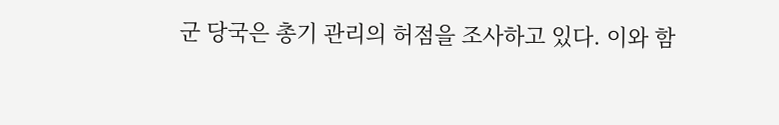군 당국은 총기 관리의 허점을 조사하고 있다. 이와 함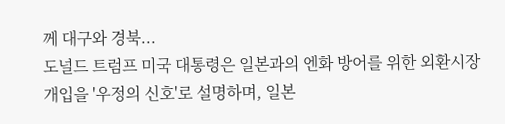께 대구와 경북...
도널드 트럼프 미국 대통령은 일본과의 엔화 방어를 위한 외환시장 개입을 '우정의 신호'로 설명하며, 일본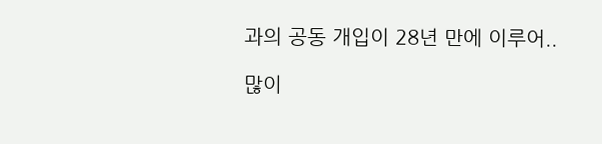과의 공동 개입이 28년 만에 이루어..

많이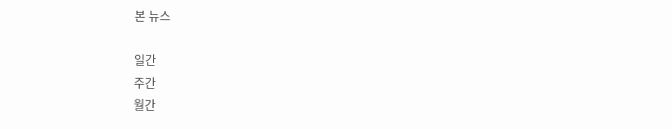본 뉴스

일간
주간
월간